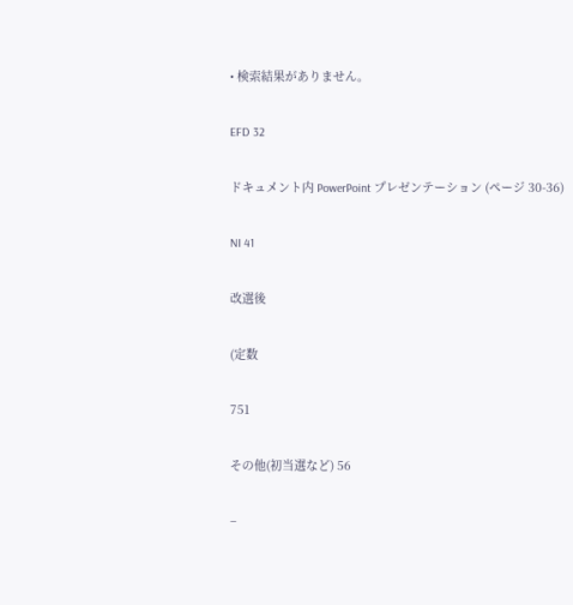• 検索結果がありません。

EFD 32

ドキュメント内 PowerPoint プレゼンテーション (ページ 30-36)

NI 41

改選後

(定数

751

その他(初当選など) 56

–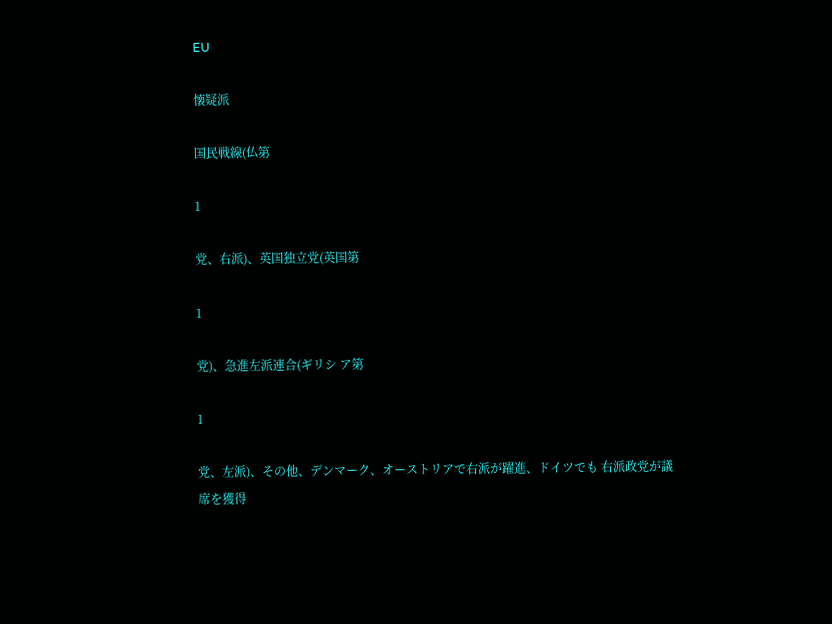EU

懐疑派

国民戦線(仏第

1

党、右派)、英国独立党(英国第

1

党)、急進左派連合(ギリシ ア第

1

党、左派)、その他、デンマーク、オーストリアで右派が躍進、ドイツでも 右派政党が議席を獲得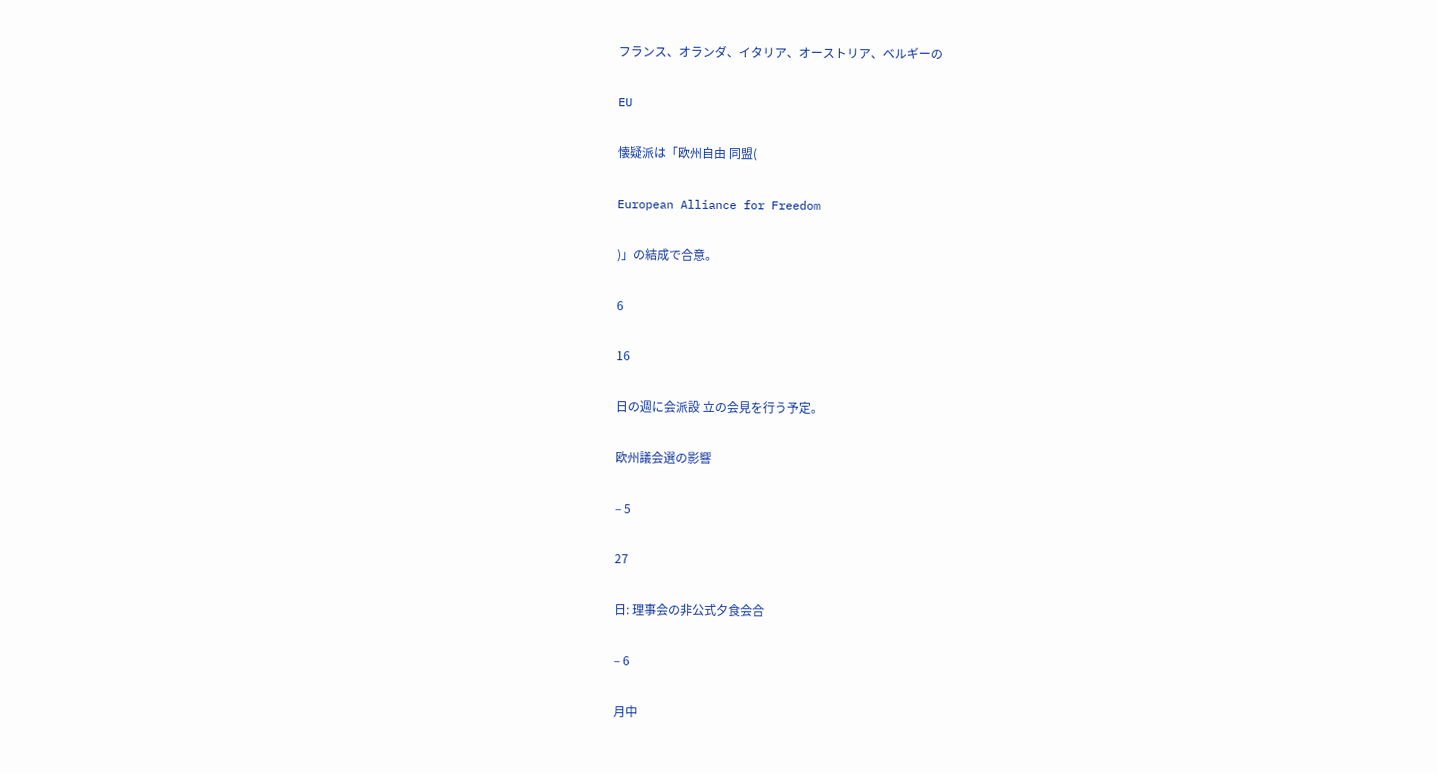フランス、オランダ、イタリア、オーストリア、ベルギーの

EU

懐疑派は「欧州自由 同盟(

European Alliance for Freedom

)」の結成で合意。

6

16

日の週に会派設 立の会見を行う予定。

欧州議会選の影響

– 5

27

日: 理事会の非公式夕食会合

– 6

月中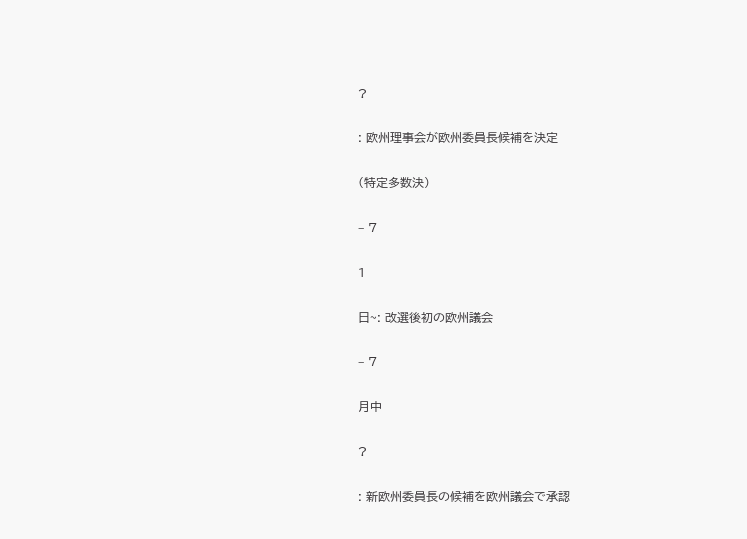?

: 欧州理事会が欧州委員長候補を決定

(特定多数決)

– 7

1

日~: 改選後初の欧州議会

– 7

月中

?

: 新欧州委員長の候補を欧州議会で承認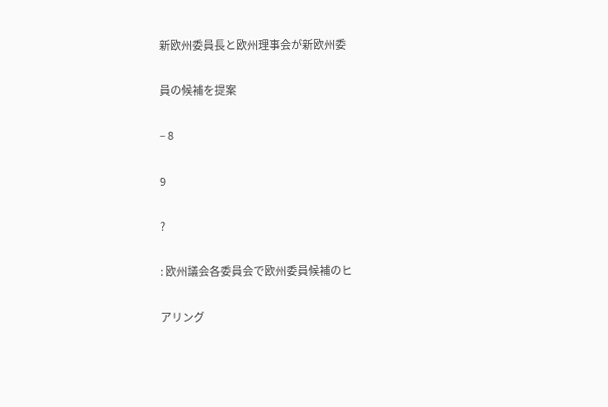新欧州委員長と欧州理事会が新欧州委

員の候補を提案

– 8

9

?

: 欧州議会各委員会で欧州委員候補のヒ

アリング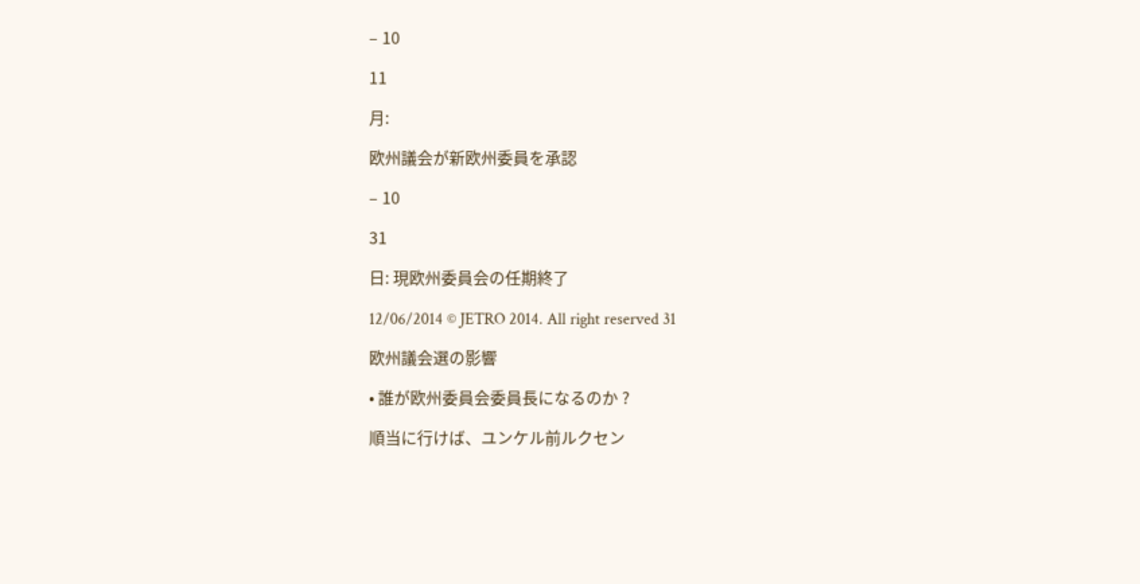– 10

11

月:

欧州議会が新欧州委員を承認

– 10

31

日: 現欧州委員会の任期終了

12/06/2014 © JETRO 2014. All right reserved 31

欧州議会選の影響

• 誰が欧州委員会委員長になるのか ?

順当に行けば、ユンケル前ルクセン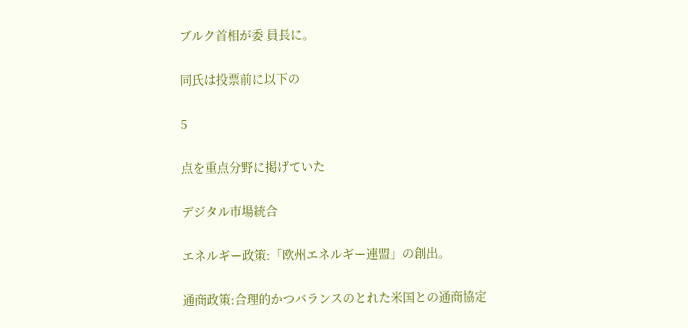ブルク首相が委 員長に。

同氏は投票前に以下の

5

点を重点分野に掲げていた

デジタル市場統合

エネルギー政策:「欧州エネルギー連盟」の創出。

通商政策:合理的かつバランスのとれた米国との通商協定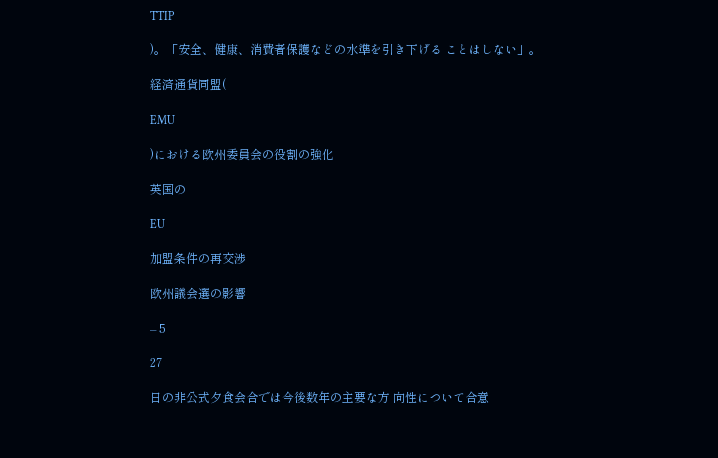TTIP

)。「安全、健康、消費者保護などの水準を引き下げる ことはしない」。

経済通貨同盟(

EMU

)における欧州委員会の役割の強化

英国の

EU

加盟条件の再交渉

欧州議会選の影響

– 5

27

日の非公式夕食会合では今後数年の主要な方 向性について合意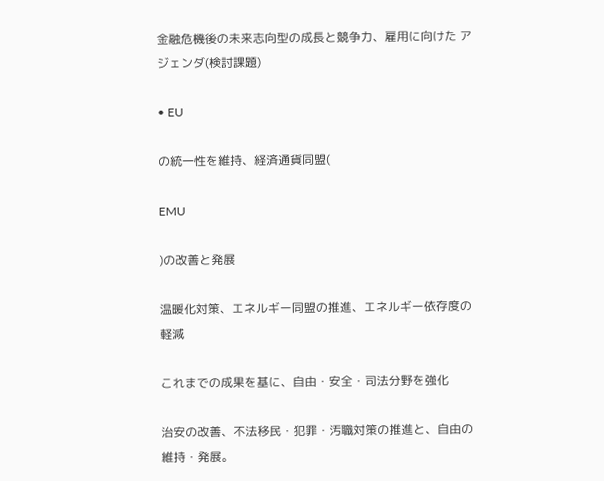金融危機後の未来志向型の成長と競争力、雇用に向けた アジェンダ(検討課題)

• EU

の統一性を維持、経済通貨同盟(

EMU

)の改善と発展

温暖化対策、エネルギー同盟の推進、エネルギー依存度の 軽減

これまでの成果を基に、自由・安全・司法分野を強化

治安の改善、不法移民・犯罪・汚職対策の推進と、自由の 維持・発展。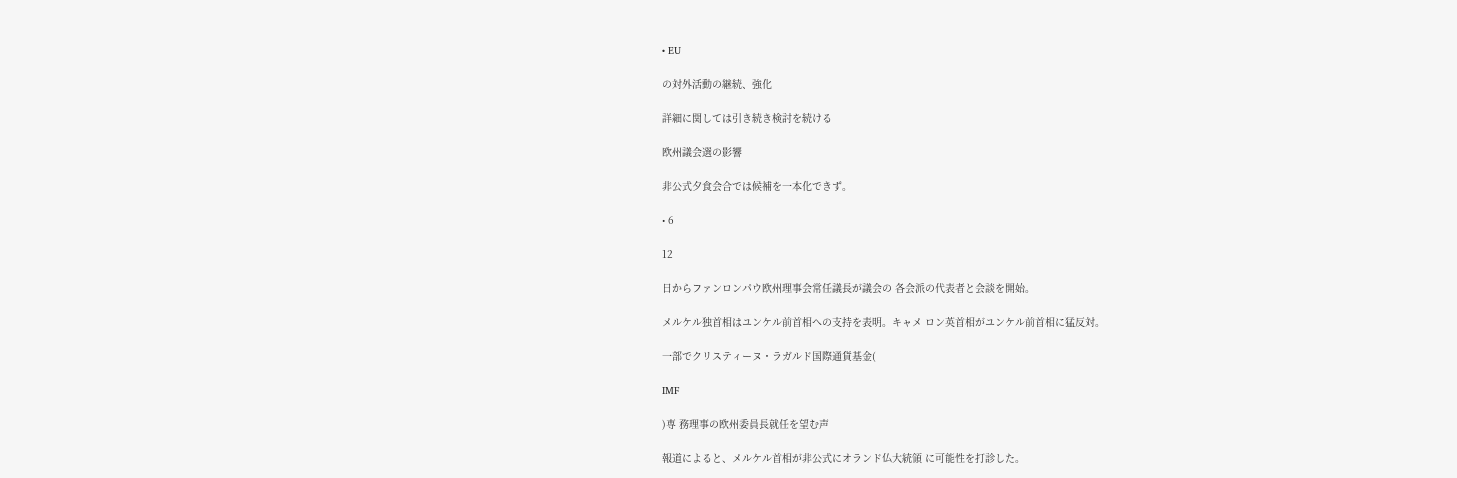• EU

の対外活動の継続、強化

詳細に関しては引き続き検討を続ける

欧州議会選の影響

非公式夕食会合では候補を一本化できず。

• 6

12

日からファンロンパウ欧州理事会常任議長が議会の 各会派の代表者と会談を開始。

メルケル独首相はユンケル前首相への支持を表明。キャメ ロン英首相がユンケル前首相に猛反対。

一部でクリスティーヌ・ラガルド国際通貨基金(

IMF

)専 務理事の欧州委員長就任を望む声

報道によると、メルケル首相が非公式にオランド仏大統領 に可能性を打診した。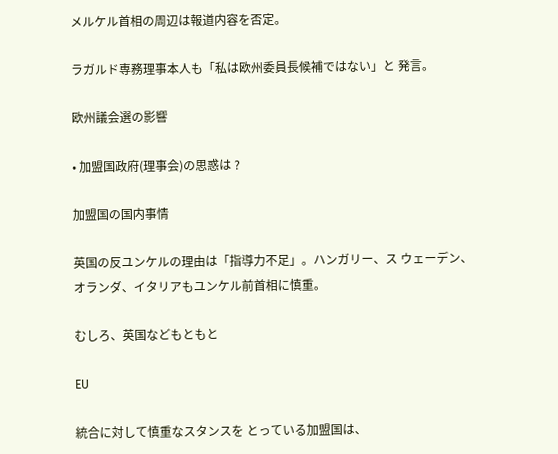メルケル首相の周辺は報道内容を否定。

ラガルド専務理事本人も「私は欧州委員長候補ではない」と 発言。

欧州議会選の影響

• 加盟国政府(理事会)の思惑は ?

加盟国の国内事情

英国の反ユンケルの理由は「指導力不足」。ハンガリー、ス ウェーデン、オランダ、イタリアもユンケル前首相に慎重。

むしろ、英国などもともと

EU

統合に対して慎重なスタンスを とっている加盟国は、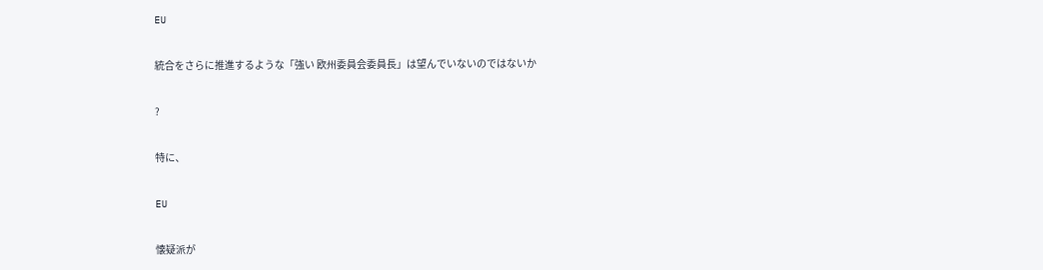EU

統合をさらに推進するような「強い 欧州委員会委員長」は望んでいないのではないか

?

特に、

EU

懐疑派が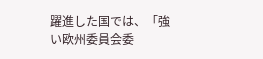躍進した国では、「強い欧州委員会委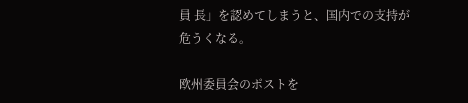員 長」を認めてしまうと、国内での支持が危うくなる。

欧州委員会のポストを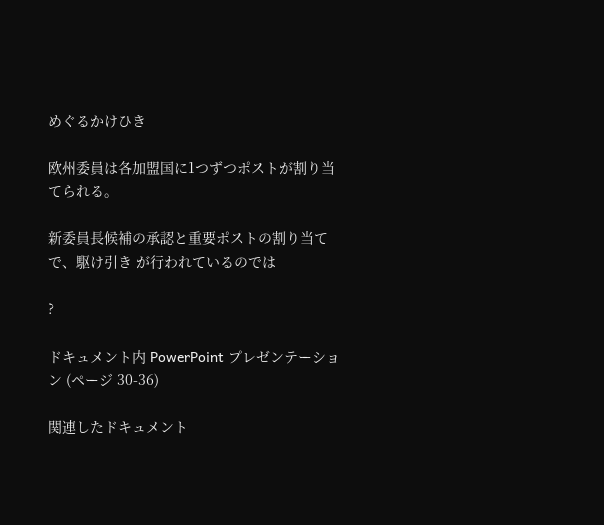めぐるかけひき

欧州委員は各加盟国に1つずつポストが割り当てられる。

新委員長候補の承認と重要ポストの割り当てで、駆け引き が行われているのでは

?

ドキュメント内 PowerPoint プレゼンテーション (ページ 30-36)

関連したドキュメント